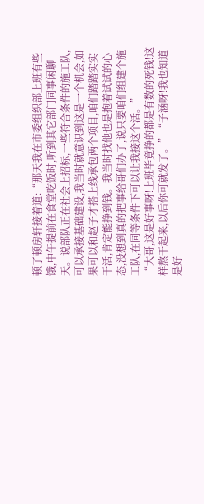顿了顿房轩接着道:“那天我在市委组织部上班有些饿,中午提前在食堂吃饭时,听到其它部门同事闲聊天。说部队正在社会上招标,一些符合条件的施工队,可以承接基础建设,我当时就意识到这是一个机会,如果可以和赵子才搭上线承包两个项目,咱们踏踏实实干活,肯定能挣到钱。我当时找他也是抱着试试的心态,没想到真的把事给哥们办了,说只要咱们组建个施工队,在同等条件下可以让我接这个活。”
“大哥,这是好事呀!上班毕竟挣的都是有数的死钱!这样熬干起来,以后你可就发了。”“子涵呀!我也知道是好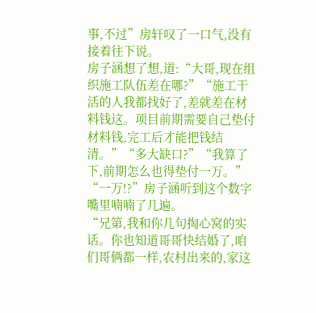事,不过”房轩叹了一口气,没有接着往下说。
房子涵想了想,道:“大哥,现在组织施工队伍差在哪?”“施工干活的人我都找好了,差就差在材料钱这。项目前期需要自己垫付材料钱,完工后才能把钱结清。”“多大缺口?”“我算了下,前期怎么也得垫付一万。”
“一万!?”房子涵听到这个数字嘴里喃喃了几遍。
“兄第,我和你几句掏心窝的实话。你也知道哥哥快结婚了,咱们哥俩都一样,农村出来的,家这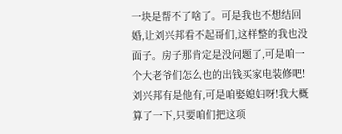一块是帮不了啥了。可是我也不想结回婚,让刘兴邦看不起哥们,这样整的我也没面子。房子那肯定是没问题了,可是咱一个大老爷们怎么也的出钱买家电装修吧!刘兴邦有是他有,可是咱娶媳妇呀!我大概算了一下,只要咱们把这项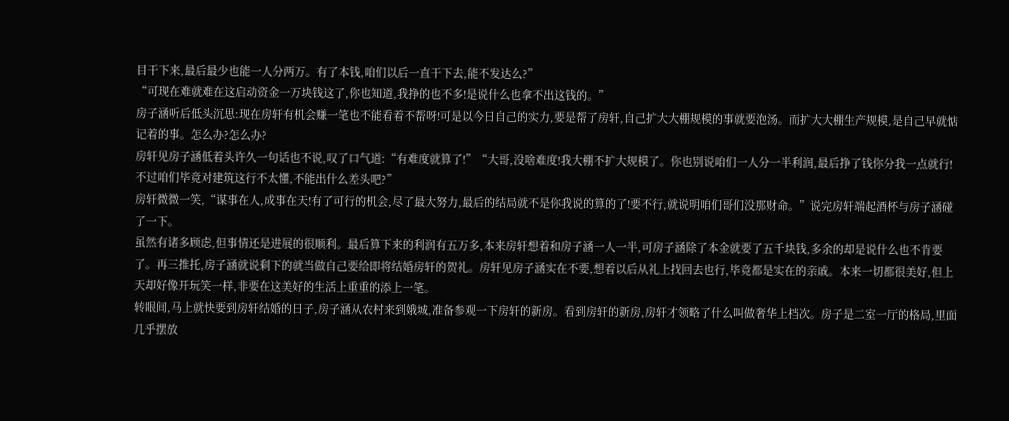目干下来,最后最少也能一人分两万。有了本钱,咱们以后一直干下去,能不发达么?”
“可现在难就难在这启动资金一万块钱这了,你也知道,我挣的也不多!是说什么也拿不出这钱的。”
房子涵听后低头沉思:现在房轩有机会赚一笔也不能看着不帮呀!可是以今日自己的实力,要是帮了房轩,自己扩大大棚规模的事就要泡汤。而扩大大棚生产规模,是自己早就惦记着的事。怎么办?怎么办?
房轩见房子涵低着头许久一句话也不说,叹了口气道:“有难度就算了!”“大哥,没啥难度!我大棚不扩大规模了。你也别说咱们一人分一半利润,最后挣了钱你分我一点就行!不过咱们毕竟对建筑这行不太懂,不能出什么差头吧?”
房轩微微一笑,“谋事在人,成事在天!有了可行的机会,尽了最大努力,最后的结局就不是你我说的算的了!要不行,就说明咱们哥们没那财命。”说完房轩端起酒杯与房子涵碰了一下。
虽然有诸多顾虑,但事情还是进展的很顺利。最后算下来的利润有五万多,本来房轩想着和房子涵一人一半,可房子涵除了本金就要了五千块钱,多余的却是说什么也不肯要了。再三推托,房子涵就说剩下的就当做自己要给即将结婚房轩的贺礼。房轩见房子涵实在不要,想着以后从礼上找回去也行,毕竟都是实在的亲戚。本来一切都很美好,但上天却好像开玩笑一样,非要在这美好的生活上重重的添上一笔。
转眼间,马上就快要到房轩结婚的日子,房子涵从农村来到娥城,准备参观一下房轩的新房。看到房轩的新房,房轩才领略了什么叫做奢华上档次。房子是二室一厅的格局,里面几乎摆放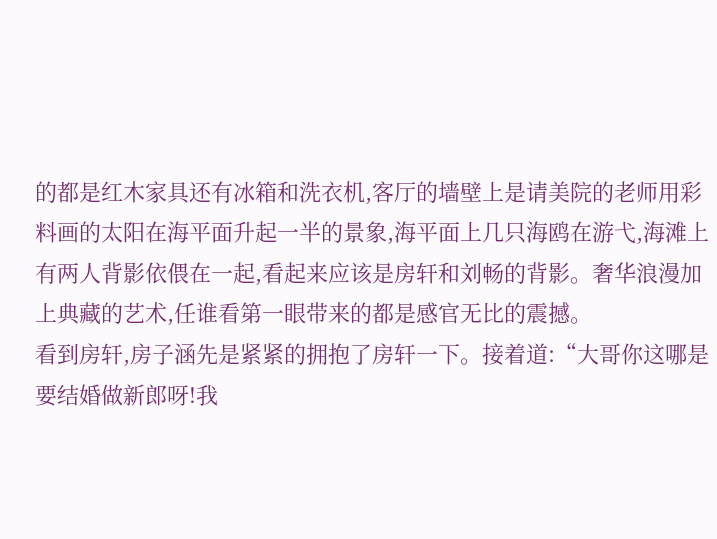的都是红木家具还有冰箱和洗衣机,客厅的墙壁上是请美院的老师用彩料画的太阳在海平面升起一半的景象,海平面上几只海鸥在游弋,海滩上有两人背影依偎在一起,看起来应该是房轩和刘畅的背影。奢华浪漫加上典藏的艺术,任谁看第一眼带来的都是感官无比的震撼。
看到房轩,房子涵先是紧紧的拥抱了房轩一下。接着道:“大哥你这哪是要结婚做新郎呀!我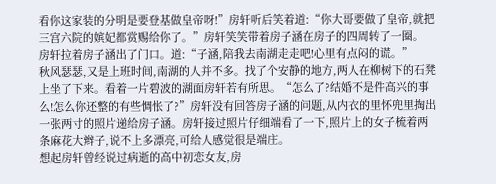看你这家装的分明是要登基做皇帝呀!”房轩听后笑着道:“你大哥要做了皇帝,就把三宫六院的嫔妃都赏赐给你了。”房轩笑笑带着房子涵在房子的四周转了一圈。
房轩拉着房子涵出了门口。道:“子涵,陪我去南湖走走吧!心里有点闷的谎。”
秋风瑟瑟,又是上班时间,南湖的人并不多。找了个安静的地方,两人在柳树下的石凳上坐了下来。看着一片碧波的湖面房轩若有所思。“怎么了?结婚不是件高兴的事么!怎么你还整的有些惆怅了?”房轩没有回答房子涵的问题,从内衣的里怀兜里掏出一张两寸的照片递给房子涵。房轩接过照片仔细端看了一下,照片上的女子梳着两条麻花大辫子,说不上多漂亮,可给人感觉很是端庄。
想起房轩曾经说过病逝的高中初恋女友,房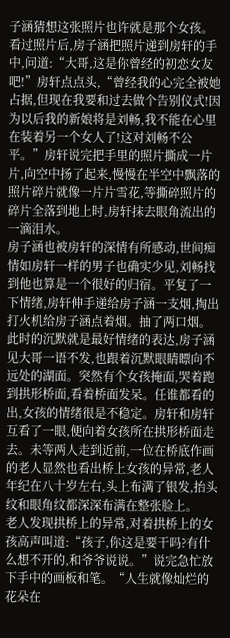子涵猜想这张照片也许就是那个女孩。看过照片后,房子涵把照片递到房轩的手中,问道:“大哥,这是你曾经的初恋女友吧!”房轩点点头,“曾经我的心完全被她占据,但现在我要和过去做个告别仪式!因为以后我的新娘将是刘畅,我不能在心里在装着另一个女人了!这对刘畅不公平。”房轩说完把手里的照片撕成一片片,向空中扬了起来,慢慢在半空中飘落的照片碎片就像一片片雪花,等撕碎照片的碎片全落到地上时,房轩抹去眼角流出的一滴泪水。
房子涵也被房轩的深情有所感动,世间痴情如房轩一样的男子也确实少见,刘畅找到他也算是一个很好的归宿。平复了一下情绪,房轩伸手递给房子涵一支烟,掏出打火机给房子涵点着烟。抽了两口烟。
此时的沉默就是最好情绪的表达,房子涵见大哥一语不发,也跟着沉默眼睛瞟向不远处的湖面。突然有个女孩掩面,哭着跑到拱形桥面,看着桥面发呆。任谁都看的出,女孩的情绪很是不稳定。房轩和房轩互看了一眼,便向着女孩所在拱形桥面走去。未等两人走到近前,一位在桥底作画的老人显然也看出桥上女孩的异常,老人年纪在八十岁左右,头上布满了银发,抬头纹和眼角纹都深深布满在整张脸上。
老人发现拱桥上的异常,对着拱桥上的女孩高声叫道:“孩子,你这是要干吗?有什么想不开的,和爷爷说说。”说完急忙放下手中的画板和笔。“人生就像灿烂的花朵在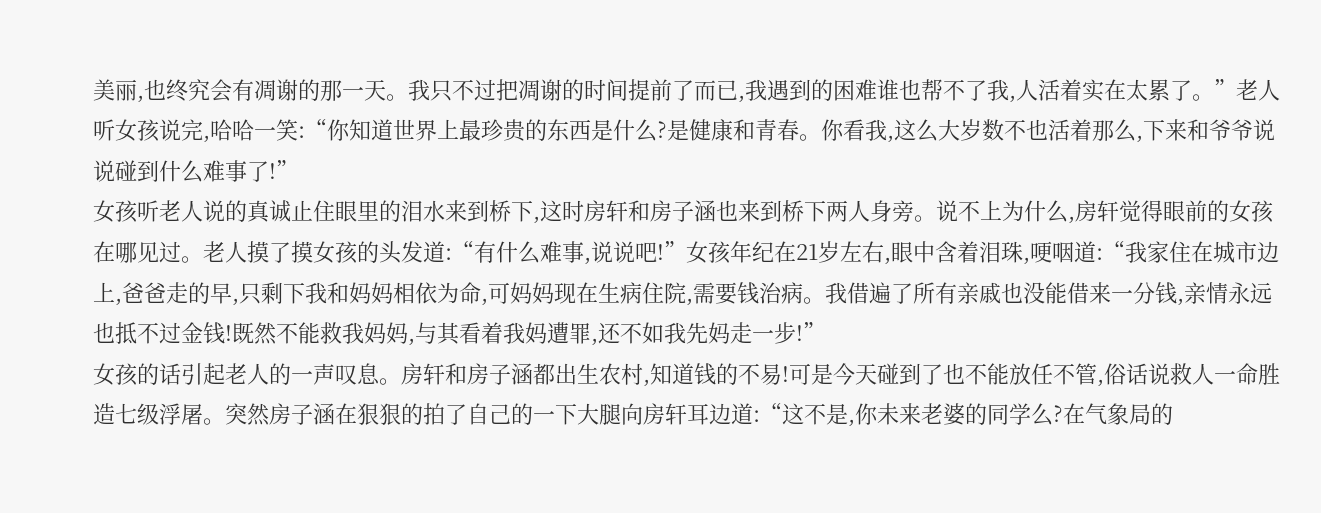美丽,也终究会有凋谢的那一天。我只不过把凋谢的时间提前了而已,我遇到的困难谁也帮不了我,人活着实在太累了。”老人听女孩说完,哈哈一笑:“你知道世界上最珍贵的东西是什么?是健康和青春。你看我,这么大岁数不也活着那么,下来和爷爷说说碰到什么难事了!”
女孩听老人说的真诚止住眼里的泪水来到桥下,这时房轩和房子涵也来到桥下两人身旁。说不上为什么,房轩觉得眼前的女孩在哪见过。老人摸了摸女孩的头发道:“有什么难事,说说吧!”女孩年纪在21岁左右,眼中含着泪珠,哽咽道:“我家住在城市边上,爸爸走的早,只剩下我和妈妈相依为命,可妈妈现在生病住院,需要钱治病。我借遍了所有亲戚也没能借来一分钱,亲情永远也抵不过金钱!既然不能救我妈妈,与其看着我妈遭罪,还不如我先妈走一步!”
女孩的话引起老人的一声叹息。房轩和房子涵都出生农村,知道钱的不易!可是今天碰到了也不能放任不管,俗话说救人一命胜造七级浮屠。突然房子涵在狠狠的拍了自己的一下大腿向房轩耳边道:“这不是,你未来老婆的同学么?在气象局的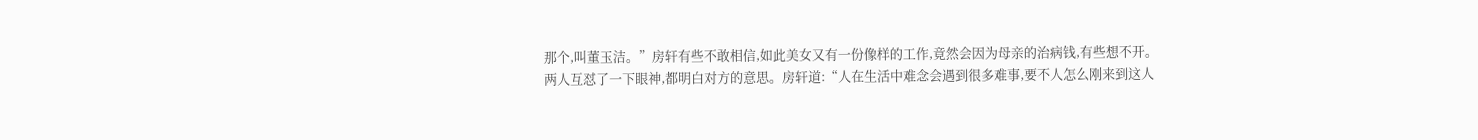那个,叫董玉洁。”房轩有些不敢相信,如此美女又有一份像样的工作,竟然会因为母亲的治病钱,有些想不开。
两人互怼了一下眼神,都明白对方的意思。房轩道:“人在生活中难念会遇到很多难事,要不人怎么刚来到这人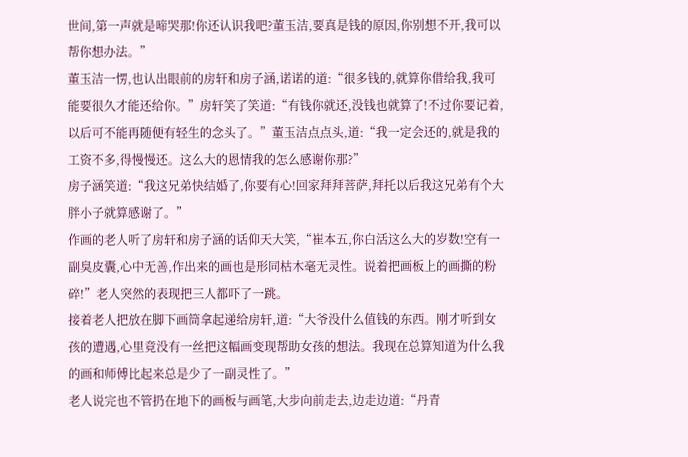世间,第一声就是啼哭那!你还认识我吧?董玉洁,要真是钱的原因,你别想不开,我可以帮你想办法。”
董玉洁一愣,也认出眼前的房轩和房子涵,诺诺的道:“很多钱的,就算你借给我,我可能要很久才能还给你。”房轩笑了笑道:“有钱你就还,没钱也就算了!不过你要记着,以后可不能再随便有轻生的念头了。”董玉洁点点头,道:“我一定会还的,就是我的工资不多,得慢慢还。这么大的恩情我的怎么感谢你那?”
房子涵笑道:“我这兄弟快结婚了,你要有心!回家拜拜菩萨,拜托以后我这兄弟有个大胖小子就算感谢了。”
作画的老人听了房轩和房子涵的话仰天大笑,“崔本五,你白活这么大的岁数!空有一副臭皮囊,心中无善,作出来的画也是形同枯木毫无灵性。说着把画板上的画撕的粉碎!”老人突然的表现把三人都吓了一跳。
接着老人把放在脚下画筒拿起递给房轩,道:“大爷没什么值钱的东西。刚才听到女孩的遭遇,心里竟没有一丝把这幅画变现帮助女孩的想法。我现在总算知道为什么我的画和师傅比起来总是少了一副灵性了。”
老人说完也不管扔在地下的画板与画笔,大步向前走去,边走边道:“丹青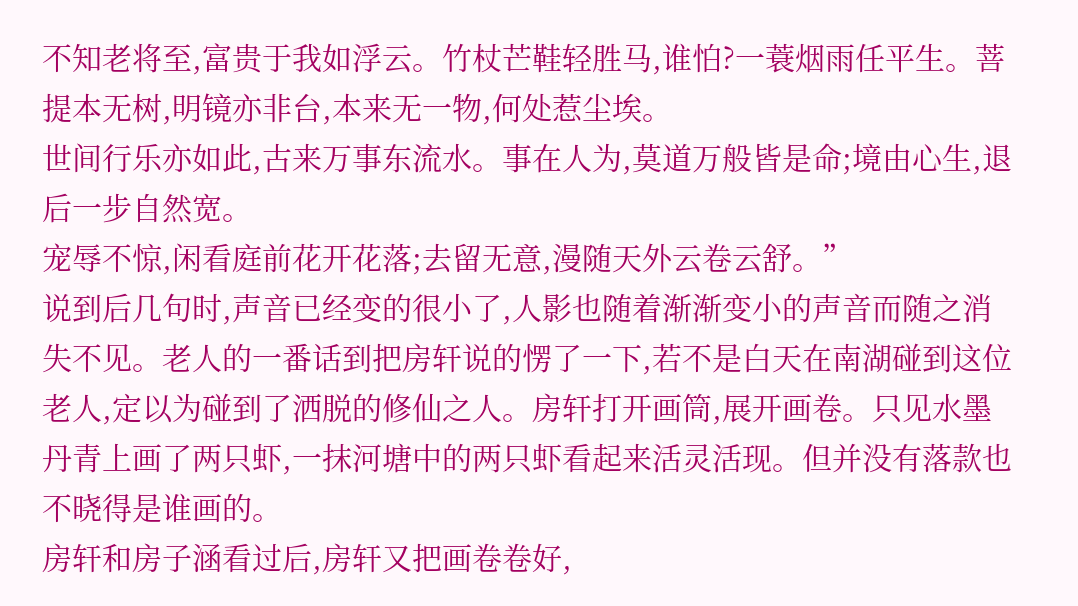不知老将至,富贵于我如浮云。竹杖芒鞋轻胜马,谁怕?一蓑烟雨任平生。菩提本无树,明镜亦非台,本来无一物,何处惹尘埃。
世间行乐亦如此,古来万事东流水。事在人为,莫道万般皆是命;境由心生,退后一步自然宽。
宠辱不惊,闲看庭前花开花落;去留无意,漫随天外云卷云舒。”
说到后几句时,声音已经变的很小了,人影也随着渐渐变小的声音而随之消失不见。老人的一番话到把房轩说的愣了一下,若不是白天在南湖碰到这位老人,定以为碰到了洒脱的修仙之人。房轩打开画筒,展开画卷。只见水墨丹青上画了两只虾,一抹河塘中的两只虾看起来活灵活现。但并没有落款也不晓得是谁画的。
房轩和房子涵看过后,房轩又把画卷卷好,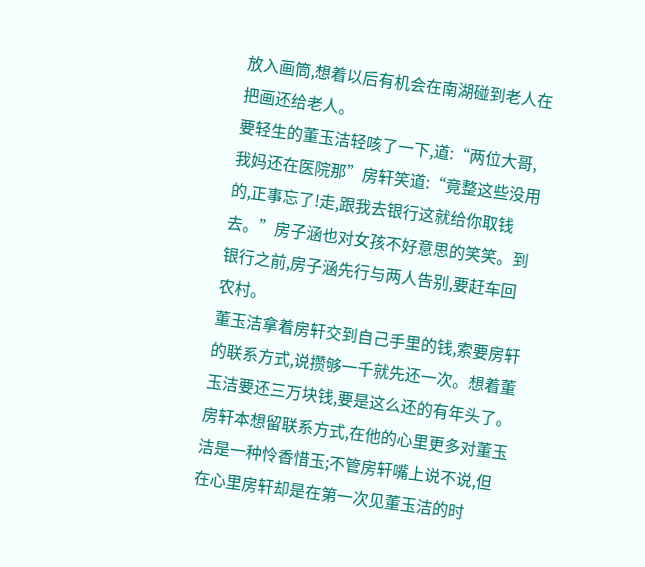放入画筒,想着以后有机会在南湖碰到老人在把画还给老人。
要轻生的董玉洁轻咳了一下,道:“两位大哥,我妈还在医院那”房轩笑道:“竟整这些没用的,正事忘了!走,跟我去银行这就给你取钱去。”房子涵也对女孩不好意思的笑笑。到银行之前,房子涵先行与两人告别,要赶车回农村。
董玉洁拿着房轩交到自己手里的钱,索要房轩的联系方式,说攒够一千就先还一次。想着董玉洁要还三万块钱,要是这么还的有年头了。房轩本想留联系方式,在他的心里更多对董玉洁是一种怜香惜玉;不管房轩嘴上说不说,但在心里房轩却是在第一次见董玉洁的时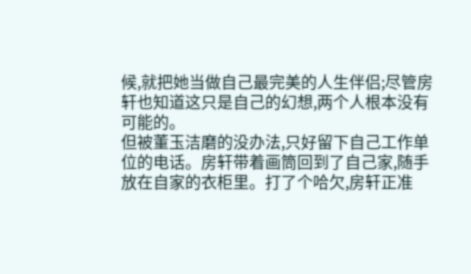候,就把她当做自己最完美的人生伴侣;尽管房轩也知道这只是自己的幻想,两个人根本没有可能的。
但被董玉洁磨的没办法,只好留下自己工作单位的电话。房轩带着画筒回到了自己家,随手放在自家的衣柜里。打了个哈欠,房轩正准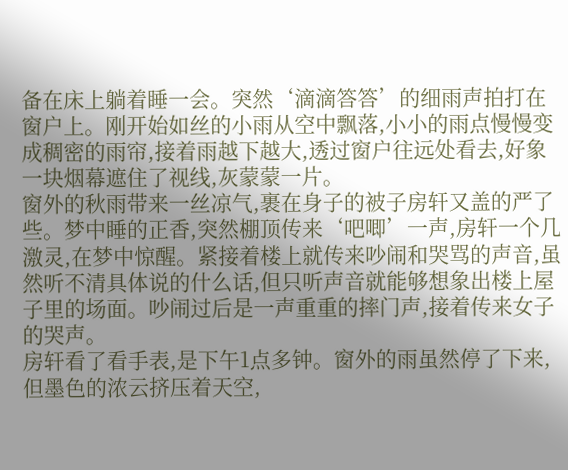备在床上躺着睡一会。突然‘滴滴答答’的细雨声拍打在窗户上。刚开始如丝的小雨从空中飘落,小小的雨点慢慢变成稠密的雨帘,接着雨越下越大,透过窗户往远处看去,好象一块烟幕遮住了视线,灰蒙蒙一片。
窗外的秋雨带来一丝凉气,裹在身子的被子房轩又盖的严了些。梦中睡的正香,突然棚顶传来‘吧唧’一声,房轩一个几激灵,在梦中惊醒。紧接着楼上就传来吵闹和哭骂的声音,虽然听不清具体说的什么话,但只听声音就能够想象出楼上屋子里的场面。吵闹过后是一声重重的摔门声,接着传来女子的哭声。
房轩看了看手表,是下午1点多钟。窗外的雨虽然停了下来,但墨色的浓云挤压着天空,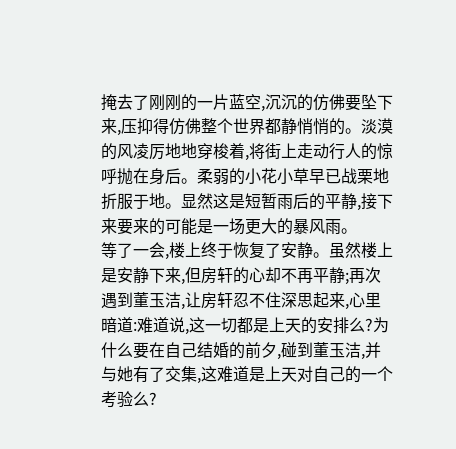掩去了刚刚的一片蓝空,沉沉的仿佛要坠下来,压抑得仿佛整个世界都静悄悄的。淡漠的风凌厉地地穿梭着,将街上走动行人的惊呼抛在身后。柔弱的小花小草早已战栗地折服于地。显然这是短暂雨后的平静,接下来要来的可能是一场更大的暴风雨。
等了一会,楼上终于恢复了安静。虽然楼上是安静下来,但房轩的心却不再平静;再次遇到董玉洁,让房轩忍不住深思起来,心里暗道:难道说,这一切都是上天的安排么?为什么要在自己结婚的前夕,碰到董玉洁,并与她有了交集,这难道是上天对自己的一个考验么?